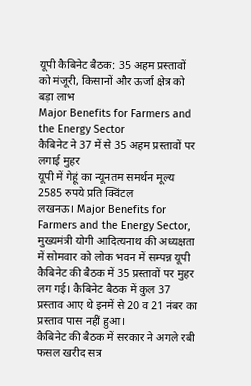यूपी कैबिनेट बैठक: 35 अहम प्रस्तावों को मंजूरी, किसानों और ऊर्जा क्षेत्र को बड़ा लाभ
Major Benefits for Farmers and the Energy Sector
कैबिनेट ने 37 में से 35 अहम प्रस्तावों पर लगाई मुहर
यूपी में गेहूं का न्यूनतम समर्थन मूल्य 2585 रुपये प्रति क्विंटल
लखनऊ। Major Benefits for Farmers and the Energy Sector, मुख्यमंत्री योगी आदित्यनाथ की अध्यक्षता में सोमवार को लोक भवन में सम्पन्न यूपी कैबिनेट की बैठक में 35 प्रस्तावों पर मुहर लग गई। कैबिनेट बैठक में कुल 37 प्रस्ताव आए थे इनमें से 20 व 21 नंबर का प्रस्ताव पास नहीं हुआ।
कैबिनेट की बैठक में सरकार ने अगले रबी फसल खरीद सत्र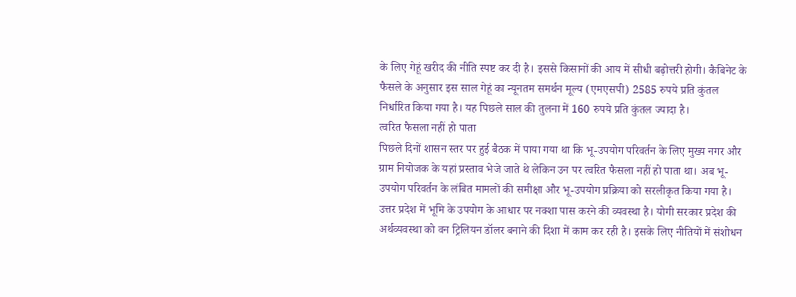के लिए गेहूं खरीद की नीति स्पष्ट कर दी है। इससे किसानों की आय में सीधी बढ़ोत्तरी होगी। कैबिनेट के फैसले के अनुसार इस साल गेहूं का न्यूनतम समर्थन मूल्य (एमएसपी) 2585 रुपये प्रति कुंतल निर्धारित किया गया है। यह पिछले साल की तुलना में 160 रुपये प्रति कुंतल ज्यादा है।
त्वरित फैसला नहीं हो पाता
पिछले दिनों शासन स्तर पर हुई बैठक में पाया गया था कि भू-उपयोग परिवर्तन के लिए मुख्य नगर और ग्राम नियोजक के यहां प्रस्ताव भेजे जाते थे लेकिन उन पर त्वरित फैसला नहीं हो पाता था। अब भू-उपयोग परिवर्तन के लंबित मामलों की समीक्षा और भू-उपयोग प्रक्रिया को सरलीकृत किया गया है। उत्तर प्रदेश में भूमि के उपयोग के आधार पर नक्शा पास करने की व्यवस्था है। योगी सरकार प्रदेश की अर्थव्यवस्था को वन ट्रिलियन डॉलर बनाने की दिशा में काम कर रही है। इसके लिए नीतियों में संशोधन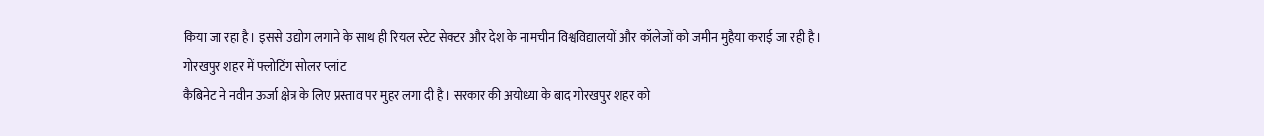किया जा रहा है। इससे उद्योग लगाने के साथ ही रियल स्टेट सेक्टर और देश के नामचीन विश्वविद्यालयों और कॉलेजों को जमीन मुहैया कराई जा रही है।
गोरखपुर शहर में फ्लोटिंग सोलर प्लांट
कैबिनेट ने नवीन ऊर्जा क्षेत्र के लिए प्रस्ताव पर मुहर लगा दी है। सरकार की अयोध्या के बाद गोरखपुर शहर को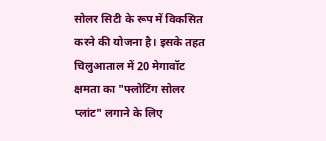सोलर सिटी के रूप में विकसित करने की योजना है। इसके तहत चिलुआताल में 20 मेगावॉट क्षमता का "फ्लोटिंग सोलर प्लांट" लगाने के लिए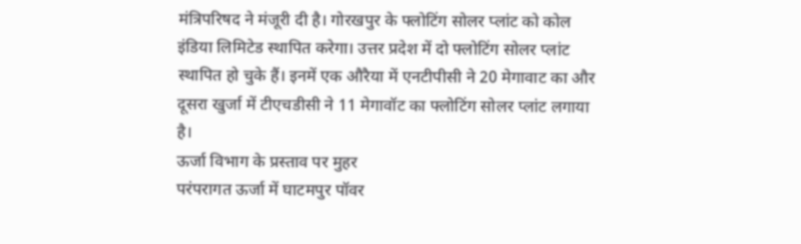मंत्रिपरिषद ने मंजूरी दी है। गोरखपुर के फ्लोटिंग सोलर प्लांट को कोल इंडिया लिमिटेड स्थापित करेगा। उत्तर प्रदेश में दो फ्लोटिंग सोलर प्लांट स्थापित हो चुके हैं। इनमें एक औरैया में एनटीपीसी ने 20 मेगावाट का और दूसरा खुर्जा में टीएचडीसी ने 11 मेगावॉट का फ्लोटिंग सोलर प्लांट लगाया है।
ऊर्जा विभाग के प्रस्ताव पर मुहर
परंपरागत ऊर्जा में घाटमपुर पॉवर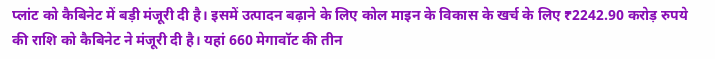प्लांट को कैबिनेट में बड़ी मंजूरी दी है। इसमें उत्पादन बढ़ाने के लिए कोल माइन के विकास के खर्च के लिए ₹2242.90 करोड़ रुपये की राशि को कैबिनेट ने मंजूरी दी है। यहां 660 मेगावॉट की तीन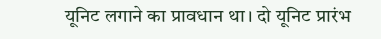यूनिट लगाने का प्रावधान था। दो यूनिट प्रारंभ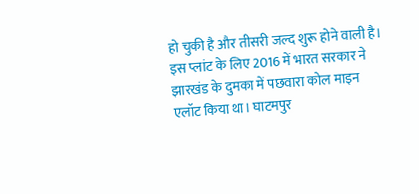हो चुकी है और तीसरी जल्द शुरू होने वाली है।
इस प्लांट के लिए 2016 में भारत सरकार ने झारखंड के दुमका में पछवारा कोल माइन एलॉट किया था। घाटमपुर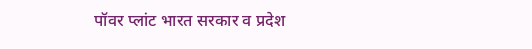पॉवर प्लांट भारत सरकार व प्रदेश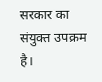सरकार का संयुक्त उपक्रम है।